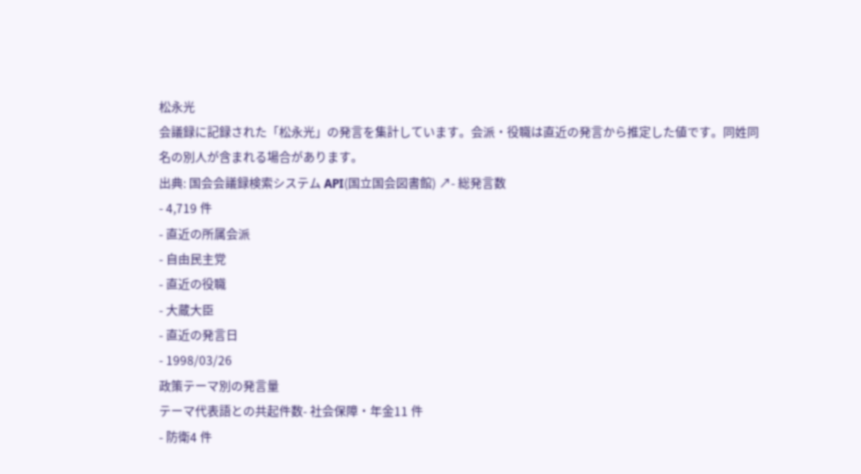松永光
会議録に記録された「松永光」の発言を集計しています。会派・役職は直近の発言から推定した値です。同姓同名の別人が含まれる場合があります。
出典: 国会会議録検索システム API(国立国会図書館) ↗- 総発言数
- 4,719 件
- 直近の所属会派
- 自由民主党
- 直近の役職
- 大蔵大臣
- 直近の発言日
- 1998/03/26
政策テーマ別の発言量
テーマ代表語との共起件数- 社会保障・年金11 件
- 防衛4 件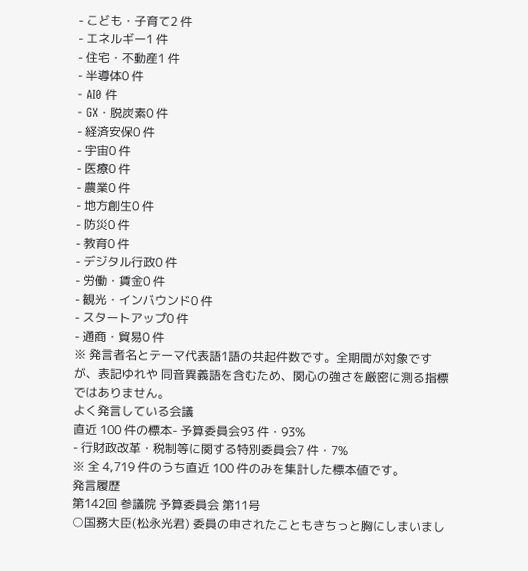- こども・子育て2 件
- エネルギー1 件
- 住宅・不動産1 件
- 半導体0 件
- AI0 件
- GX・脱炭素0 件
- 経済安保0 件
- 宇宙0 件
- 医療0 件
- 農業0 件
- 地方創生0 件
- 防災0 件
- 教育0 件
- デジタル行政0 件
- 労働・賃金0 件
- 観光・インバウンド0 件
- スタートアップ0 件
- 通商・貿易0 件
※ 発言者名とテーマ代表語1語の共起件数です。全期間が対象ですが、表記ゆれや 同音異義語を含むため、関心の強さを厳密に測る指標ではありません。
よく発言している会議
直近 100 件の標本- 予算委員会93 件・93%
- 行財政改革・税制等に関する特別委員会7 件・7%
※ 全 4,719 件のうち直近 100 件のみを集計した標本値です。
発言履歴
第142回 参議院 予算委員会 第11号
○国務大臣(松永光君) 委員の申されたこともきちっと胸にしまいまし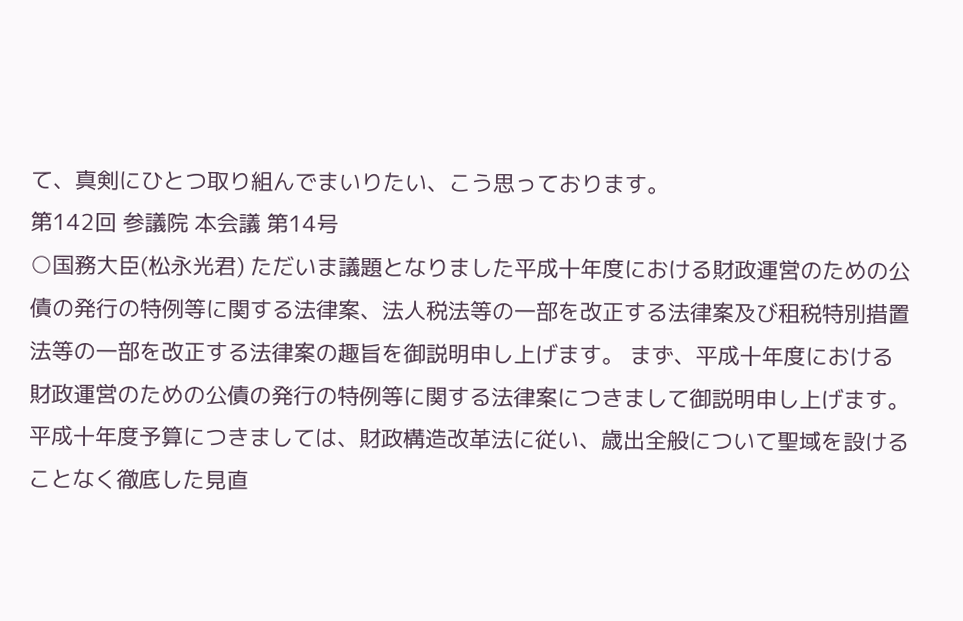て、真剣にひとつ取り組んでまいりたい、こう思っております。
第142回 参議院 本会議 第14号
○国務大臣(松永光君) ただいま議題となりました平成十年度における財政運営のための公債の発行の特例等に関する法律案、法人税法等の一部を改正する法律案及び租税特別措置法等の一部を改正する法律案の趣旨を御説明申し上げます。 まず、平成十年度における財政運営のための公債の発行の特例等に関する法律案につきまして御説明申し上げます。 平成十年度予算につきましては、財政構造改革法に従い、歳出全般について聖域を設けることなく徹底した見直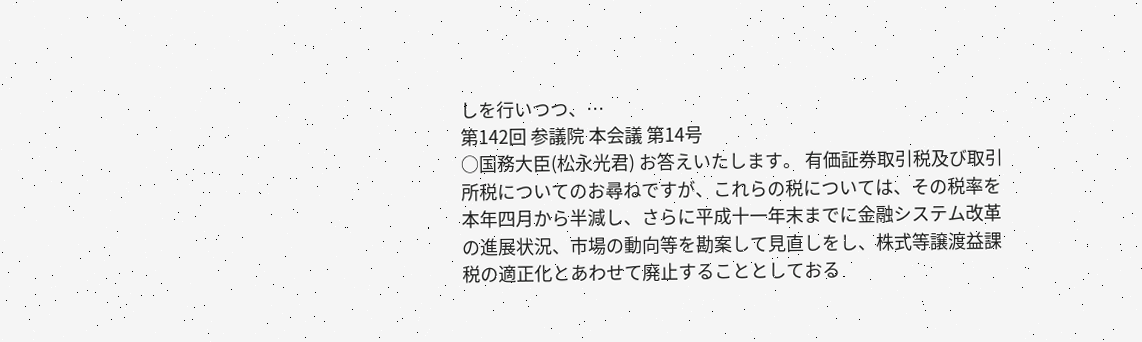しを行いつつ、…
第142回 参議院 本会議 第14号
○国務大臣(松永光君) お答えいたします。 有価証券取引税及び取引所税についてのお尋ねですが、これらの税については、その税率を本年四月から半減し、さらに平成十一年末までに金融システム改革の進展状況、市場の動向等を勘案して見直しをし、株式等譲渡益課税の適正化とあわせて廃止することとしておる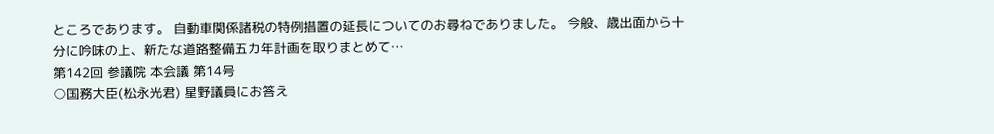ところであります。 自動車関係諸税の特例措置の延長についてのお尋ねでありました。 今般、歳出面から十分に吟味の上、新たな道路整備五カ年計画を取りまとめて…
第142回 参議院 本会議 第14号
○国務大臣(松永光君) 星野議員にお答え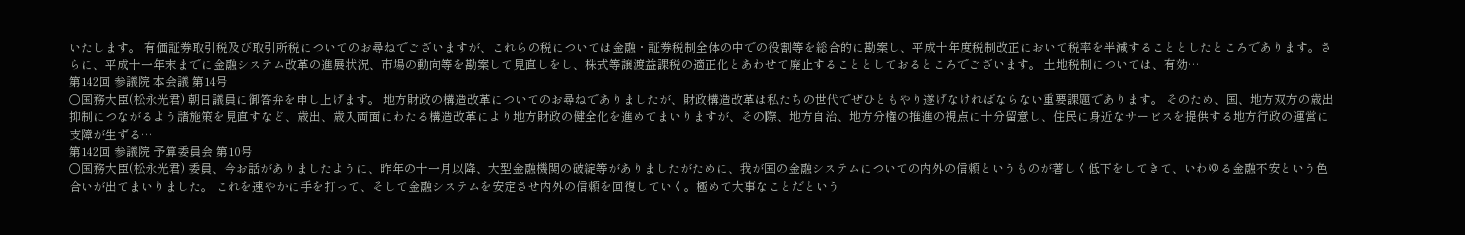いたします。 有価証券取引税及び取引所税についてのお尋ねでございますが、これらの税については金融・証券税制全体の中での役割等を総合的に勘案し、平成十年度税制改正において税率を半減することとしたところであります。さらに、平成十一年末までに金融システム改革の進展状況、市場の動向等を勘案して見直しをし、株式等譲渡益課税の適正化とあわせて廃止することとしておるところでございます。 土地税制については、有効…
第142回 参議院 本会議 第14号
○国務大臣(松永光君) 朝日議員に御答弁を申し上げます。 地方財政の構造改革についてのお尋ねでありましたが、財政構造改革は私たちの世代でぜひともやり遂げなければならない重要課題であります。 そのため、国、地方双方の歳出抑制につながるよう諸施策を見直すなど、歳出、歳入両面にわたる構造改革により地方財政の健全化を進めてまいりますが、その際、地方自治、地方分権の推進の視点に十分留意し、住民に身近なサービスを提供する地方行政の運営に支障が生ずる…
第142回 参議院 予算委員会 第10号
○国務大臣(松永光君) 委員、今お話がありましたように、昨年の十一月以降、大型金融機関の破綻等がありましたがために、我が国の金融システムについての内外の信頼というものが著しく低下をしてきて、いわゆる金融不安という色合いが出てまいりました。 これを速やかに手を打って、そして金融システムを安定させ内外の信頼を回復していく。極めて大事なことだという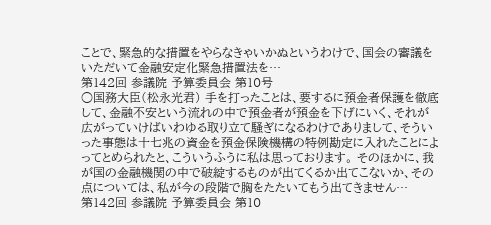ことで、緊急的な措置をやらなきゃいかぬというわけで、国会の審議をいただいて金融安定化緊急措置法を…
第142回 参議院 予算委員会 第10号
○国務大臣(松永光君) 手を打ったことは、要するに預金者保護を徹底して、金融不安という流れの中で預金者が預金を下げにいく、それが広がっていけばいわゆる取り立て騒ぎになるわけでありまして、そういった事態は十七兆の資金を預金保険機構の特例勘定に入れたことによってとめられたと、こういうふうに私は思っております。 そのほかに、我が国の金融機関の中で破綻するものが出てくるか出てこないか、その点については、私が今の段階で胸をたたいてもう出てきません…
第142回 参議院 予算委員会 第10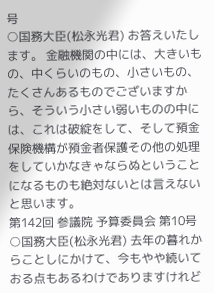号
○国務大臣(松永光君) お答えいたします。 金融機関の中には、大きいもの、中くらいのもの、小さいもの、たくさんあるものでございますから、そういう小さい弱いものの中には、これは破綻をして、そして預金保険機構が預金者保護その他の処理をしていかなきゃならぬということになるものも絶対ないとは言えないと思います。
第142回 参議院 予算委員会 第10号
○国務大臣(松永光君) 去年の暮れからことしにかけて、今もやや続いておる点もあるわけでありますけれど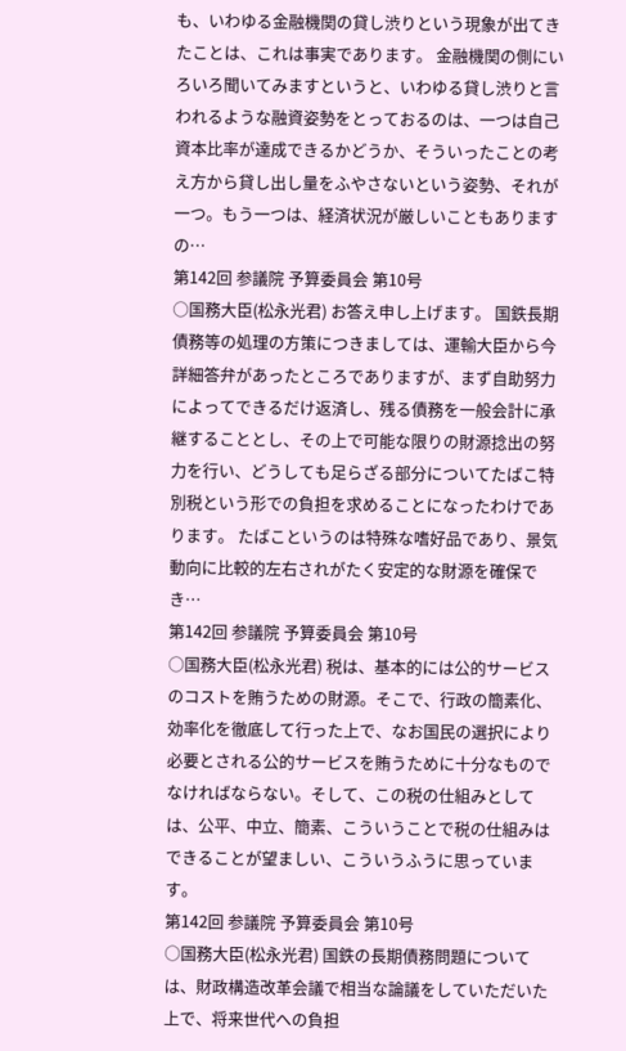も、いわゆる金融機関の貸し渋りという現象が出てきたことは、これは事実であります。 金融機関の側にいろいろ聞いてみますというと、いわゆる貸し渋りと言われるような融資姿勢をとっておるのは、一つは自己資本比率が達成できるかどうか、そういったことの考え方から貸し出し量をふやさないという姿勢、それが一つ。もう一つは、経済状況が厳しいこともありますの…
第142回 参議院 予算委員会 第10号
○国務大臣(松永光君) お答え申し上げます。 国鉄長期債務等の処理の方策につきましては、運輸大臣から今詳細答弁があったところでありますが、まず自助努力によってできるだけ返済し、残る債務を一般会計に承継することとし、その上で可能な限りの財源捻出の努力を行い、どうしても足らざる部分についてたばこ特別税という形での負担を求めることになったわけであります。 たばこというのは特殊な嗜好品であり、景気動向に比較的左右されがたく安定的な財源を確保でき…
第142回 参議院 予算委員会 第10号
○国務大臣(松永光君) 税は、基本的には公的サービスのコストを賄うための財源。そこで、行政の簡素化、効率化を徹底して行った上で、なお国民の選択により必要とされる公的サービスを賄うために十分なものでなければならない。そして、この税の仕組みとしては、公平、中立、簡素、こういうことで税の仕組みはできることが望ましい、こういうふうに思っています。
第142回 参議院 予算委員会 第10号
○国務大臣(松永光君) 国鉄の長期債務問題については、財政構造改革会議で相当な論議をしていただいた上で、将来世代への負担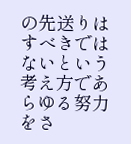の先送りはすべきではないという考え方であらゆる努力をさ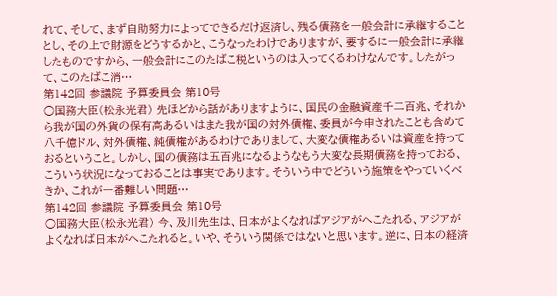れて、そして、まず自助努力によってできるだけ返済し、残る債務を一般会計に承継することとし、その上で財源をどうするかと、こうなったわけでありますが、要するに一般会計に承継したものですから、一般会計にこのたばこ税というのは入ってくるわけなんです。したがって、このたばこ消…
第142回 参議院 予算委員会 第10号
○国務大臣(松永光君) 先ほどから話がありますように、国民の金融資産千二百兆、それから我が国の外貨の保有高あるいはまた我が国の対外債権、委員が今申されたことも含めて八千億ドル、対外債権、純債権があるわけでありまして、大変な債権あるいは資産を持っておるということ。しかし、国の債務は五百兆になるようなもう大変な長期債務を持っておる、こういう状況になっておることは事実であります。そういう中でどういう施策をやっていくべきか、これが一番難しい問題…
第142回 参議院 予算委員会 第10号
○国務大臣(松永光君) 今、及川先生は、日本がよくなればアジアがへこたれる、アジアがよくなれば日本がへこたれると。いや、そういう関係ではないと思います。逆に、日本の経済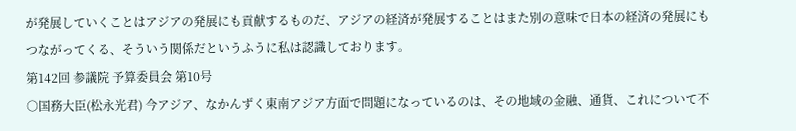が発展していくことはアジアの発展にも貢献するものだ、アジアの経済が発展することはまた別の意味で日本の経済の発展にもつながってくる、そういう関係だというふうに私は認識しております。
第142回 参議院 予算委員会 第10号
○国務大臣(松永光君) 今アジア、なかんずく東南アジア方面で問題になっているのは、その地域の金融、通貨、これについて不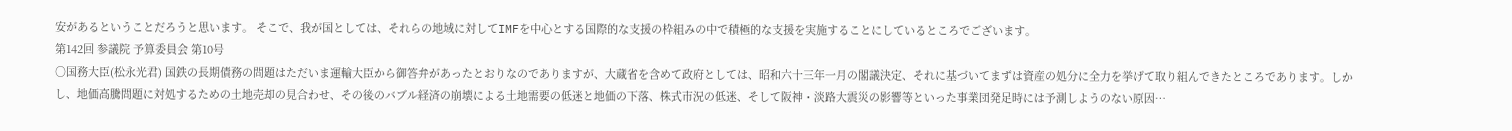安があるということだろうと思います。 そこで、我が国としては、それらの地域に対してIMFを中心とする国際的な支援の枠組みの中で積極的な支援を実施することにしているところでございます。
第142回 参議院 予算委員会 第10号
○国務大臣(松永光君) 国鉄の長期債務の問題はただいま運輸大臣から御答弁があったとおりなのでありますが、大蔵省を含めて政府としては、昭和六十三年一月の閣議決定、それに基づいてまずは資産の処分に全力を挙げて取り組んできたところであります。しかし、地価高騰問題に対処するための土地売却の見合わせ、その後のバブル経済の崩壊による土地需要の低迷と地価の下落、株式市況の低迷、そして阪神・淡路大震災の影響等といった事業団発足時には予測しようのない原因…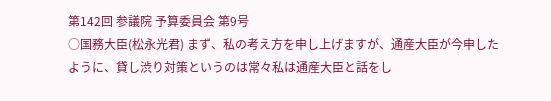第142回 参議院 予算委員会 第9号
○国務大臣(松永光君) まず、私の考え方を申し上げますが、通産大臣が今申したように、貸し渋り対策というのは常々私は通産大臣と話をし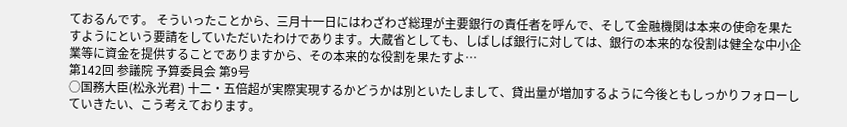ておるんです。 そういったことから、三月十一日にはわざわざ総理が主要銀行の責任者を呼んで、そして金融機関は本来の使命を果たすようにという要請をしていただいたわけであります。大蔵省としても、しばしば銀行に対しては、銀行の本来的な役割は健全な中小企業等に資金を提供することでありますから、その本来的な役割を果たすよ…
第142回 参議院 予算委員会 第9号
○国務大臣(松永光君) 十二・五倍超が実際実現するかどうかは別といたしまして、貸出量が増加するように今後ともしっかりフォローしていきたい、こう考えております。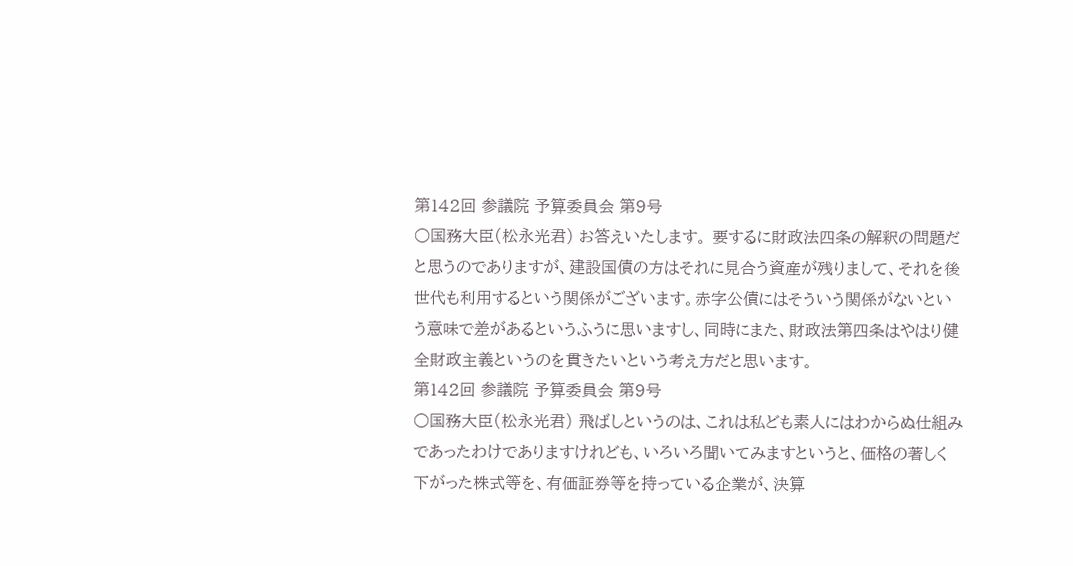第142回 参議院 予算委員会 第9号
○国務大臣(松永光君) お答えいたします。 要するに財政法四条の解釈の問題だと思うのでありますが、建設国債の方はそれに見合う資産が残りまして、それを後世代も利用するという関係がございます。赤字公債にはそういう関係がないという意味で差があるというふうに思いますし、同時にまた、財政法第四条はやはり健全財政主義というのを貫きたいという考え方だと思います。
第142回 参議院 予算委員会 第9号
○国務大臣(松永光君) 飛ばしというのは、これは私ども素人にはわからぬ仕組みであったわけでありますけれども、いろいろ聞いてみますというと、価格の著しく下がった株式等を、有価証券等を持っている企業が、決算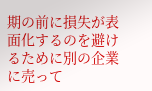期の前に損失が表面化するのを避けるために別の企業に売って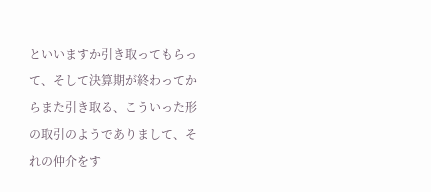といいますか引き取ってもらって、そして決算期が終わってからまた引き取る、こういった形の取引のようでありまして、それの仲介をす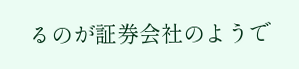るのが証券会社のようで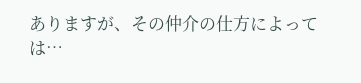ありますが、その仲介の仕方によっては…